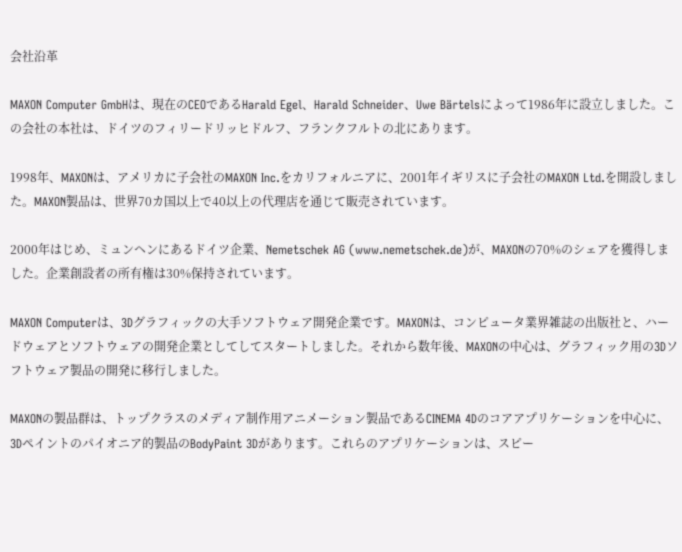会社沿革

MAXON Computer GmbHは、現在のCEOであるHarald Egel、Harald Schneider、Uwe Bärtelsによって1986年に設立しました。この会社の本社は、ドイツのフィリードリッヒドルフ、フランクフルトの北にあります。

1998年、MAXONは、アメリカに子会社のMAXON Inc.をカリフォルニアに、2001年イギリスに子会社のMAXON Ltd.を開設しました。MAXON製品は、世界70カ国以上で40以上の代理店を通じて販売されています。

2000年はじめ、ミュンヘンにあるドイツ企業、Nemetschek AG (www.nemetschek.de)が、MAXONの70%のシェアを獲得しました。企業創設者の所有権は30%保持されています。

MAXON Computerは、3Dグラフィックの大手ソフトウェア開発企業です。MAXONは、コンピュータ業界雑誌の出版社と、ハードウェアとソフトウェアの開発企業としてしてスタートしました。それから数年後、MAXONの中心は、グラフィック用の3Dソフトウェア製品の開発に移行しました。

MAXONの製品群は、トップクラスのメディア制作用アニメーション製品であるCINEMA 4Dのコアアプリケーションを中心に、3Dペイントのパイオニア的製品のBodyPaint 3Dがあります。これらのアプリケーションは、スピー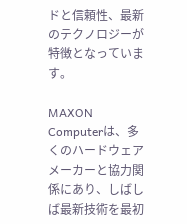ドと信頼性、最新のテクノロジーが特徴となっています。

MAXON Computerは、多くのハードウェアメーカーと協力関係にあり、しばしば最新技術を最初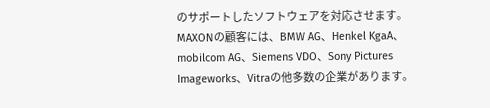のサポートしたソフトウェアを対応させます。MAXONの顧客には、BMW AG、Henkel KgaA、mobilcom AG、Siemens VDO、Sony Pictures Imageworks、Vitraの他多数の企業があります。